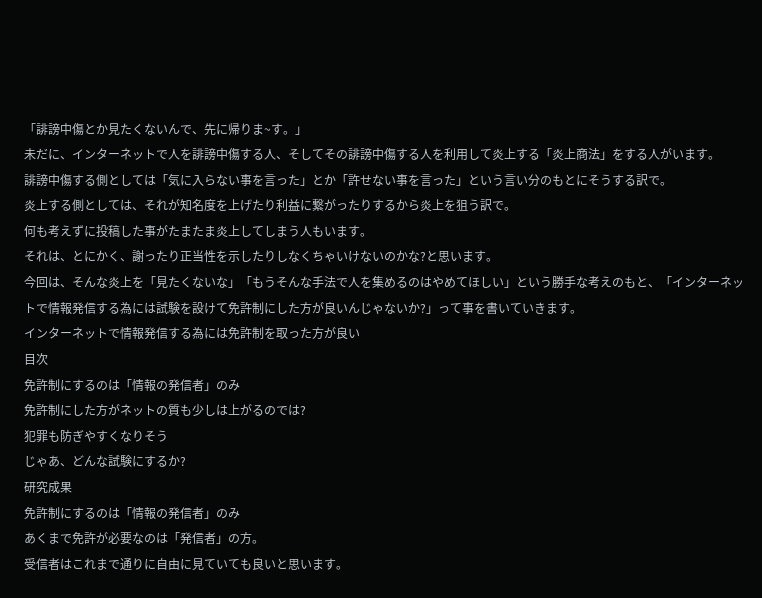「誹謗中傷とか見たくないんで、先に帰りま~す。」
未だに、インターネットで人を誹謗中傷する人、そしてその誹謗中傷する人を利用して炎上する「炎上商法」をする人がいます。
誹謗中傷する側としては「気に入らない事を言った」とか「許せない事を言った」という言い分のもとにそうする訳で。
炎上する側としては、それが知名度を上げたり利益に繋がったりするから炎上を狙う訳で。
何も考えずに投稿した事がたまたま炎上してしまう人もいます。
それは、とにかく、謝ったり正当性を示したりしなくちゃいけないのかな?と思います。
今回は、そんな炎上を「見たくないな」「もうそんな手法で人を集めるのはやめてほしい」という勝手な考えのもと、「インターネットで情報発信する為には試験を設けて免許制にした方が良いんじゃないか?」って事を書いていきます。
インターネットで情報発信する為には免許制を取った方が良い
目次
免許制にするのは「情報の発信者」のみ
免許制にした方がネットの質も少しは上がるのでは?
犯罪も防ぎやすくなりそう
じゃあ、どんな試験にするか?
研究成果
免許制にするのは「情報の発信者」のみ
あくまで免許が必要なのは「発信者」の方。
受信者はこれまで通りに自由に見ていても良いと思います。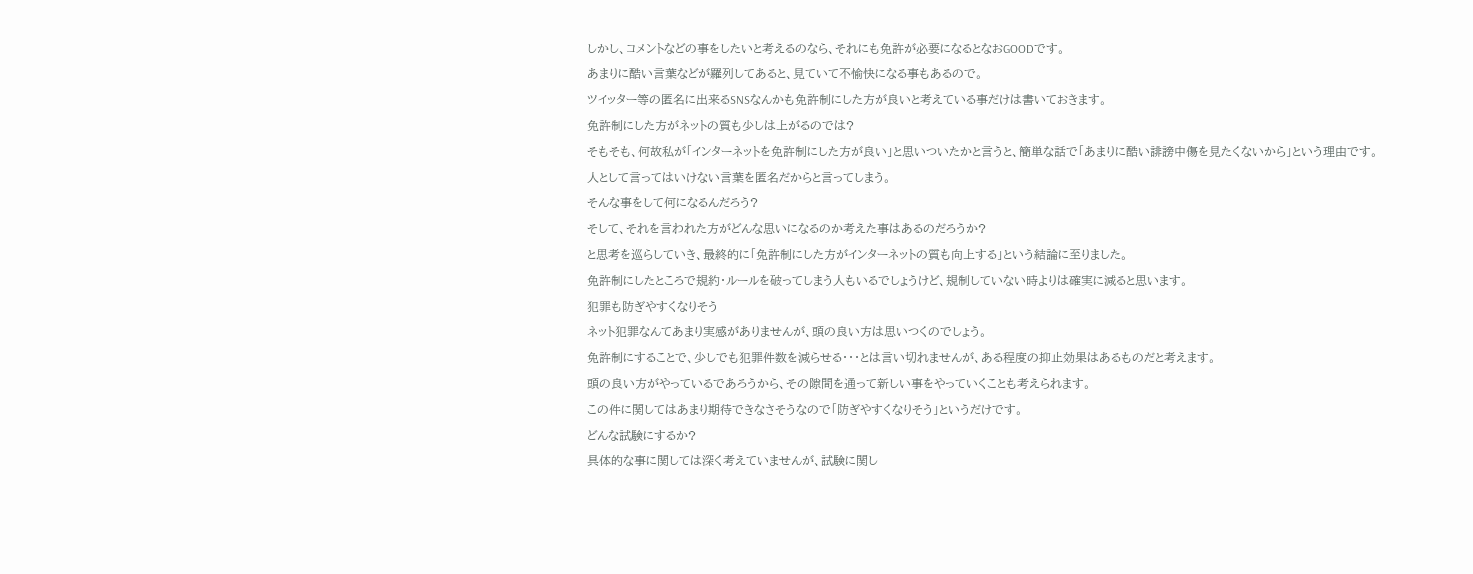しかし、コメントなどの事をしたいと考えるのなら、それにも免許が必要になるとなおGOODです。
あまりに酷い言葉などが羅列してあると、見ていて不愉快になる事もあるので。
ツイッター等の匿名に出来るSNSなんかも免許制にした方が良いと考えている事だけは書いておきます。
免許制にした方がネットの質も少しは上がるのでは?
そもそも、何故私が「インターネットを免許制にした方が良い」と思いついたかと言うと、簡単な話で「あまりに酷い誹謗中傷を見たくないから」という理由です。
人として言ってはいけない言葉を匿名だからと言ってしまう。
そんな事をして何になるんだろう?
そして、それを言われた方がどんな思いになるのか考えた事はあるのだろうか?
と思考を巡らしていき、最終的に「免許制にした方がインターネットの質も向上する」という結論に至りました。
免許制にしたところで規約・ルールを破ってしまう人もいるでしょうけど、規制していない時よりは確実に減ると思います。
犯罪も防ぎやすくなりそう
ネット犯罪なんてあまり実感がありませんが、頭の良い方は思いつくのでしょう。
免許制にすることで、少しでも犯罪件数を減らせる・・・とは言い切れませんが、ある程度の抑止効果はあるものだと考えます。
頭の良い方がやっているであろうから、その隙間を通って新しい事をやっていくことも考えられます。
この件に関してはあまり期待できなさそうなので「防ぎやすくなりそう」というだけです。
どんな試験にするか?
具体的な事に関しては深く考えていませんが、試験に関し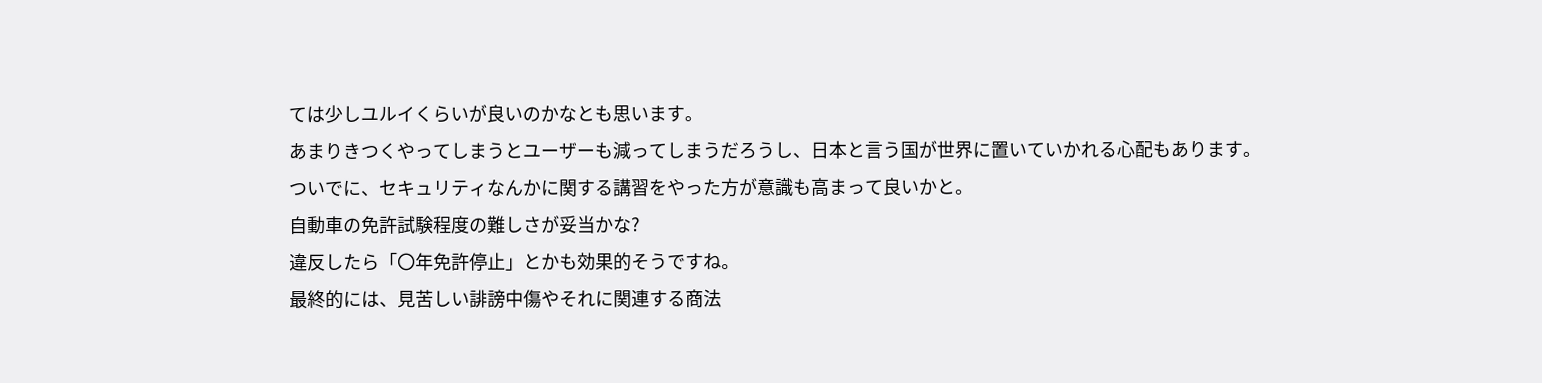ては少しユルイくらいが良いのかなとも思います。
あまりきつくやってしまうとユーザーも減ってしまうだろうし、日本と言う国が世界に置いていかれる心配もあります。
ついでに、セキュリティなんかに関する講習をやった方が意識も高まって良いかと。
自動車の免許試験程度の難しさが妥当かな?
違反したら「〇年免許停止」とかも効果的そうですね。
最終的には、見苦しい誹謗中傷やそれに関連する商法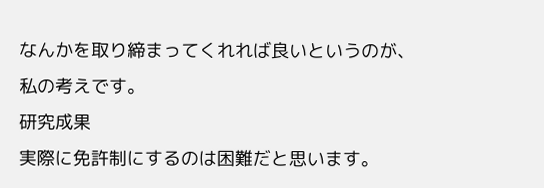なんかを取り締まってくれれば良いというのが、私の考えです。
研究成果
実際に免許制にするのは困難だと思います。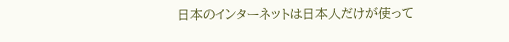日本のインターネットは日本人だけが使って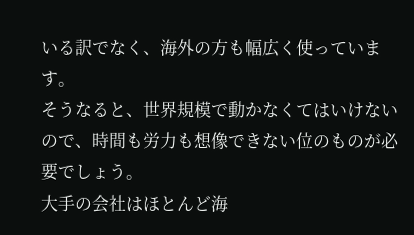いる訳でなく、海外の方も幅広く使っています。
そうなると、世界規模で動かなくてはいけないので、時間も労力も想像できない位のものが必要でしょう。
大手の会社はほとんど海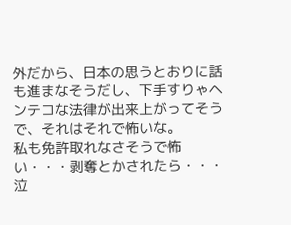外だから、日本の思うとおりに話も進まなそうだし、下手すりゃヘンテコな法律が出来上がってそうで、それはそれで怖いな。
私も免許取れなさそうで怖い・・・剥奪とかされたら・・・泣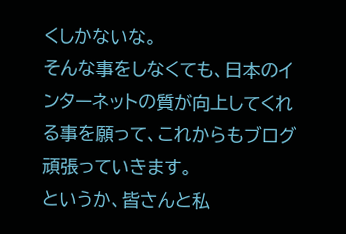くしかないな。
そんな事をしなくても、日本のインターネットの質が向上してくれる事を願って、これからもブログ頑張っていきます。
というか、皆さんと私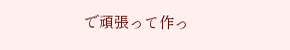で頑張って作っ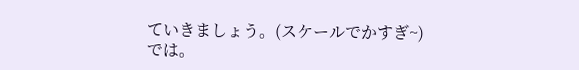ていきましょう。(スケールでかすぎ~)
では。